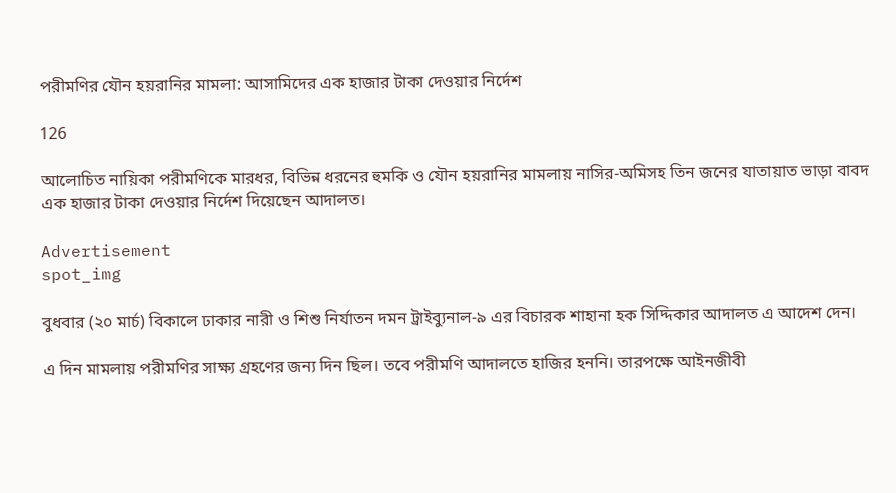পরীমণির যৌন হয়রানির মামলা: আসামিদের এক হাজার টাকা দেওয়ার নির্দেশ

126

আলোচিত নায়িকা পরীমণিকে মারধর, বিভিন্ন ধরনের হুমকি ও যৌন হয়রানির মামলায় নাসির-অমিসহ তিন জনের যাতায়াত ভাড়া বাবদ এক হাজার টাকা দেওয়ার নির্দেশ দিয়েছেন আদালত।

Advertisement
spot_img

বুধবার (২০ মার্চ) বিকালে ঢাকার নারী ও শিশু নির্যাতন দমন ট্রাইব্যুনাল-৯ এর বিচারক শাহানা হক সিদ্দিকার আদালত এ আদেশ দেন।

এ দিন মামলায় পরীমণির সাক্ষ্য গ্রহণের জন্য দিন ছিল। তবে পরীমণি আদালতে হাজির হননি। তারপক্ষে আইনজীবী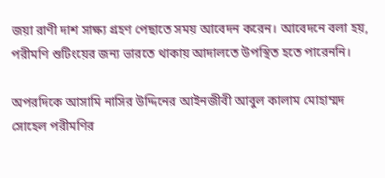জয়া রাণী দাশ সাক্ষ্য গ্রহণ পেছাতে সময় আবেদন করেন। আবেদনে বলা হয়, পরীমণি শুটিংয়ের জন্য ভারতে থাকায় আদালতে উপস্থিত হতে পারেননি।

অপরদিকে আসামি নাসির উদ্দিনের আইনজীবী আবুল কালাম মোহাম্মদ সোহেল পরীমণির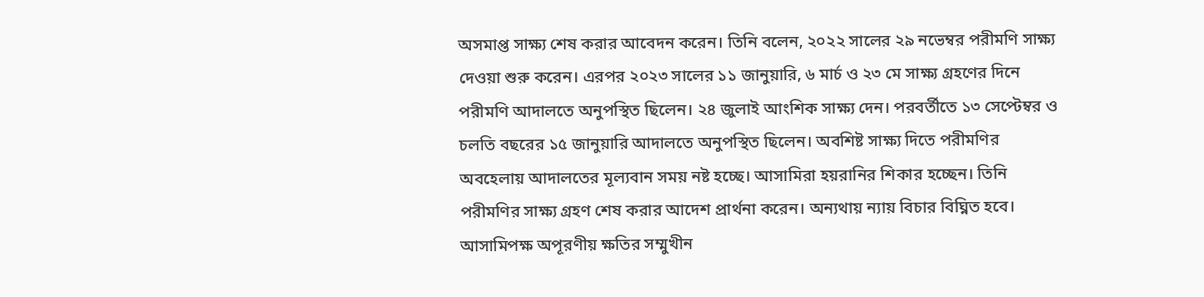অসমাপ্ত সাক্ষ্য শেষ করার আবেদন করেন। তিনি বলেন, ২০২২ সালের ২৯ নভেম্বর পরীমণি সাক্ষ্য দেওয়া শুরু করেন। এরপর ২০২৩ সালের ১১ জানুয়ারি, ৬ মার্চ ও ২৩ মে সাক্ষ্য গ্রহণের দিনে পরীমণি আদালতে অনুপস্থিত ছিলেন। ২৪ জুলাই আংশিক সাক্ষ্য দেন। পরবর্তীতে ১৩ সেপ্টেম্বর ও চলতি বছরের ১৫ জানুয়ারি আদালতে অনুপস্থিত ছিলেন। অবশিষ্ট সাক্ষ্য দিতে পরীমণির অবহেলায় আদালতের মূল্যবান সময় নষ্ট হচ্ছে। আসামিরা হয়রানির শিকার হচ্ছেন। তিনি পরীমণির সাক্ষ্য গ্রহণ শেষ করার আদেশ প্রার্থনা করেন। অন্যথায় ন্যায় বিচার বিঘ্নিত হবে। আসামিপক্ষ অপূরণীয় ক্ষতির সম্মুখীন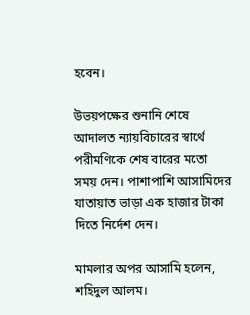হবেন।

উভয়পক্ষের শুনানি শেষে আদালত ন্যায়বিচারের স্বার্থে পরীমণিকে শেষ বারের মতো সময় দেন। পাশাপাশি আসামিদের যাতায়াত ভাড়া এক হাজার টাকা দিতে নির্দেশ দেন।

মামলার অপর আসামি হলেন, শহিদুল আলম।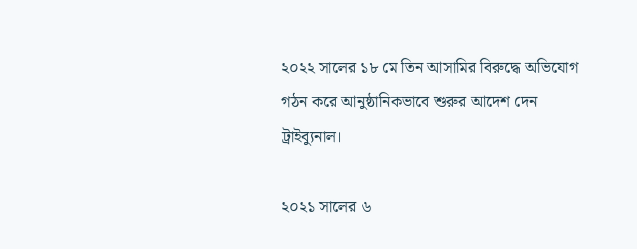২০২২ সালের ১৮ মে তিন আসামির বিরুদ্ধে অভিযোগ গঠন করে আনুষ্ঠানিকভাবে শুরুর আদেশ দেন ট্রাইব্যুনাল।

২০২১ সালের ৬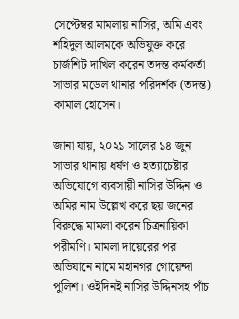সেপ্টেম্বর মামলায় নাসির, অমি এবং শহিদুল আলমকে অভিযুক্ত করে চার্জশিট দাখিল করেন তদন্ত কর্মকর্তা সাভার মডেল থানার পরিদর্শক (তদন্ত) কামাল হোসেন।

জানা যায়, ২০২১ সালের ১৪ জুন সাভার থানায় ধর্ষণ ও হত্যাচেষ্টার অভিযোগে ব্যবসায়ী নাসির উদ্দিন ও অমির নাম উল্লেখ করে ছয় জনের বিরুদ্ধে মামলা করেন চিত্রনায়িকা পরীমণি। মামলা দায়েরের পর অভিযানে নামে মহানগর গোয়েন্দা পুলিশ। ওইদিনই নাসির উদ্দিনসহ পাঁচ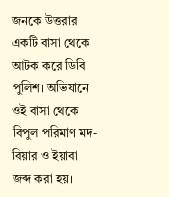জনকে উত্তরার একটি বাসা থেকে আটক করে ডিবি পুলিশ। অভিযানে ওই বাসা থেকে বিপুল পরিমাণ মদ-বিয়ার ও ইয়াবা জব্দ করা হয়।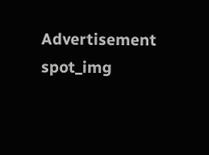Advertisement
spot_img